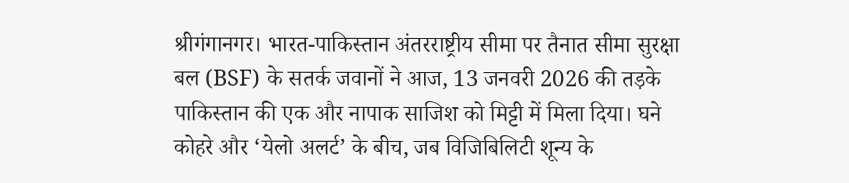श्रीगंगानगर। भारत-पाकिस्तान अंतरराष्ट्रीय सीमा पर तैनात सीमा सुरक्षा बल (BSF) के सतर्क जवानों ने आज, 13 जनवरी 2026 की तड़के पाकिस्तान की एक और नापाक साजिश को मिट्टी में मिला दिया। घने कोहरे और ‘येलो अलर्ट’ के बीच, जब विजिबिलिटी शून्य के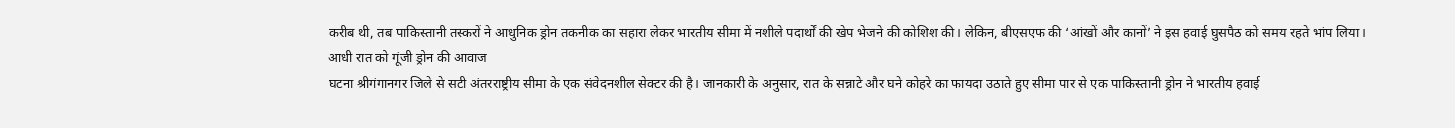करीब थी, तब पाकिस्तानी तस्करों ने आधुनिक ड्रोन तकनीक का सहारा लेकर भारतीय सीमा में नशीले पदार्थों की खेप भेजने की कोशिश की। लेकिन, बीएसएफ की ‘आंखों और कानों’ ने इस हवाई घुसपैठ को समय रहते भांप लिया।
आधी रात को गूंजी ड्रोन की आवाज
घटना श्रीगंगानगर जिले से सटी अंतरराष्ट्रीय सीमा के एक संवेदनशील सेक्टर की है। जानकारी के अनुसार, रात के सन्नाटे और घने कोहरे का फायदा उठाते हुए सीमा पार से एक पाकिस्तानी ड्रोन ने भारतीय हवाई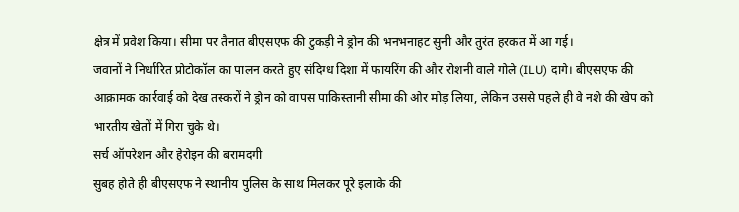क्षेत्र में प्रवेश किया। सीमा पर तैनात बीएसएफ की टुकड़ी ने ड्रोन की भनभनाहट सुनी और तुरंत हरकत में आ गई।
जवानों ने निर्धारित प्रोटोकॉल का पालन करते हुए संदिग्ध दिशा में फायरिंग की और रोशनी वाले गोले (ILU) दागे। बीएसएफ की आक्रामक कार्रवाई को देख तस्करों ने ड्रोन को वापस पाकिस्तानी सीमा की ओर मोड़ लिया, लेकिन उससे पहले ही वे नशे की खेप को भारतीय खेतों में गिरा चुके थे।
सर्च ऑपरेशन और हेरोइन की बरामदगी
सुबह होते ही बीएसएफ ने स्थानीय पुलिस के साथ मिलकर पूरे इलाके की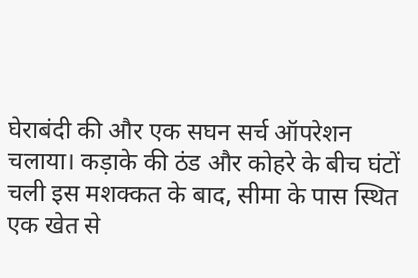घेराबंदी की और एक सघन सर्च ऑपरेशन चलाया। कड़ाके की ठंड और कोहरे के बीच घंटों चली इस मशक्कत के बाद, सीमा के पास स्थित एक खेत से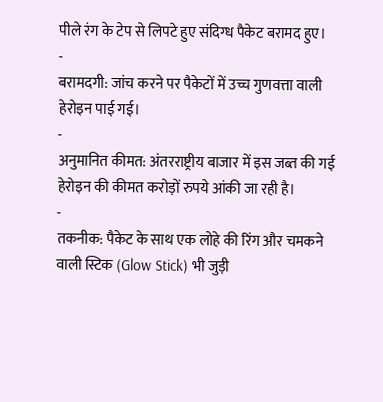पीले रंग के टेप से लिपटे हुए संदिग्ध पैकेट बरामद हुए।
-
बरामदगी: जांच करने पर पैकेटों में उच्च गुणवत्ता वाली हेरोइन पाई गई।
-
अनुमानित कीमत: अंतरराष्ट्रीय बाजार में इस जब्त की गई हेरोइन की कीमत करोड़ों रुपये आंकी जा रही है।
-
तकनीक: पैकेट के साथ एक लोहे की रिंग और चमकने वाली स्टिक (Glow Stick) भी जुड़ी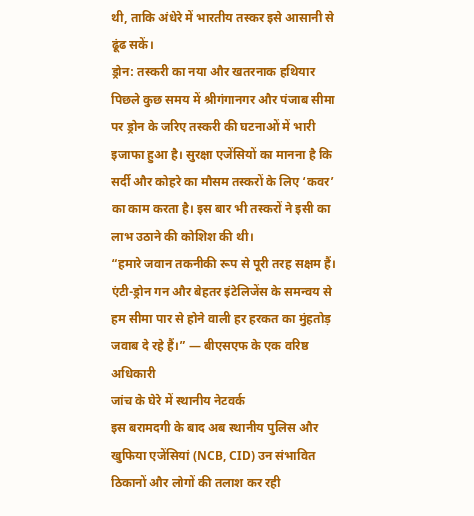थी, ताकि अंधेरे में भारतीय तस्कर इसे आसानी से ढूंढ सकें।
ड्रोन: तस्करी का नया और खतरनाक हथियार
पिछले कुछ समय में श्रीगंगानगर और पंजाब सीमा पर ड्रोन के जरिए तस्करी की घटनाओं में भारी इजाफा हुआ है। सुरक्षा एजेंसियों का मानना है कि सर्दी और कोहरे का मौसम तस्करों के लिए ‘कवर’ का काम करता है। इस बार भी तस्करों ने इसी का लाभ उठाने की कोशिश की थी।
“हमारे जवान तकनीकी रूप से पूरी तरह सक्षम हैं। एंटी-ड्रोन गन और बेहतर इंटेलिजेंस के समन्वय से हम सीमा पार से होने वाली हर हरकत का मुंहतोड़ जवाब दे रहे हैं।” — बीएसएफ के एक वरिष्ठ अधिकारी
जांच के घेरे में स्थानीय नेटवर्क
इस बरामदगी के बाद अब स्थानीय पुलिस और खुफिया एजेंसियां (NCB, CID) उन संभावित ठिकानों और लोगों की तलाश कर रही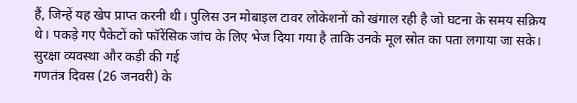हैं, जिन्हें यह खेप प्राप्त करनी थी। पुलिस उन मोबाइल टावर लोकेशनों को खंगाल रही है जो घटना के समय सक्रिय थे। पकड़े गए पैकेटों को फॉरेंसिक जांच के लिए भेज दिया गया है ताकि उनके मूल स्रोत का पता लगाया जा सके।
सुरक्षा व्यवस्था और कड़ी की गई
गणतंत्र दिवस (26 जनवरी) के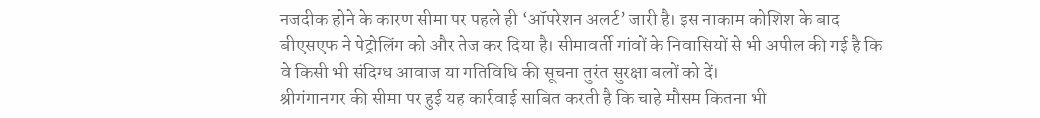नजदीक होने के कारण सीमा पर पहले ही ‘ऑपरेशन अलर्ट’ जारी है। इस नाकाम कोशिश के बाद बीएसएफ ने पेट्रोलिंग को और तेज कर दिया है। सीमावर्ती गांवों के निवासियों से भी अपील की गई है कि वे किसी भी संदिग्ध आवाज या गतिविधि की सूचना तुरंत सुरक्षा बलों को दें।
श्रीगंगानगर की सीमा पर हुई यह कार्रवाई साबित करती है कि चाहे मौसम कितना भी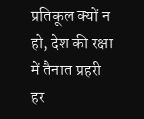प्रतिकूल क्यों न हो, देश की रक्षा में तैनात प्रहरी हर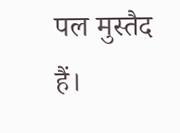पल मुस्तैद हैं।